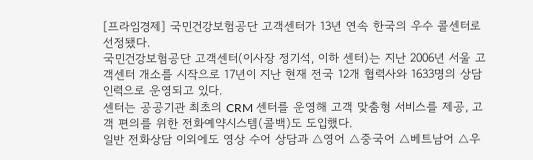[프라임경제] 국민건강보험공단 고객센터가 13년 연속 한국의 우수 콜센터로 선정됐다.
국민건강보험공단 고객센터(이사장 정기석, 이하 센터)는 지난 2006년 서울 고객센터 개소를 시작으로 17년이 지난 현재 전국 12개 협력사와 1633명의 상담 인력으로 운영되고 있다.
센터는 공공기관 최초의 CRM 센터를 운영해 고객 맞춤형 서비스를 제공, 고객 편의를 위한 전화예약시스템(콜백)도 도입했다.
일반 전화상담 이외에도 영상 수어 상담과 △영어 △중국어 △베트남어 △우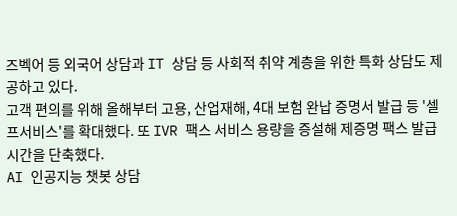즈벡어 등 외국어 상담과 IT 상담 등 사회적 취약 계층을 위한 특화 상담도 제공하고 있다.
고객 편의를 위해 올해부터 고용, 산업재해, 4대 보험 완납 증명서 발급 등 '셀프서비스'를 확대했다. 또 IVR 팩스 서비스 용량을 증설해 제증명 팩스 발급 시간을 단축했다.
AI 인공지능 챗봇 상담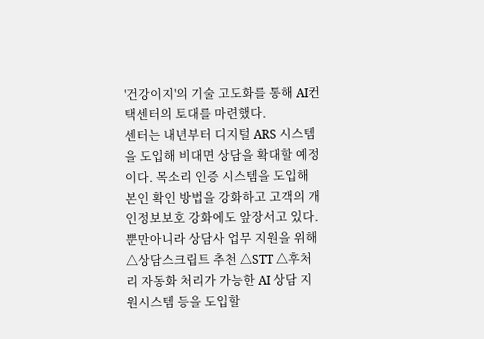'건강이지'의 기술 고도화를 통해 AI컨택센터의 토대를 마련했다.
센터는 내년부터 디지털 ARS 시스템을 도입해 비대면 상담을 확대할 예정이다. 목소리 인증 시스템을 도입해 본인 확인 방법을 강화하고 고객의 개인정보보호 강화에도 앞장서고 있다.
뿐만아니라 상담사 업무 지원을 위해 △상담스크립트 추천 △STT △후처리 자동화 처리가 가능한 AI 상담 지원시스템 등을 도입할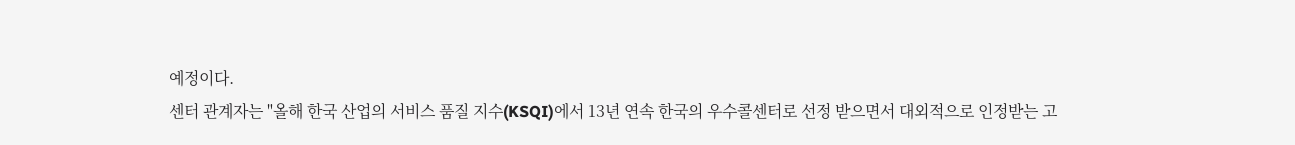예정이다.
센터 관계자는 "올해 한국 산업의 서비스 품질 지수(KSQI)에서 13년 연속 한국의 우수콜센터로 선정 받으면서 대외적으로 인정받는 고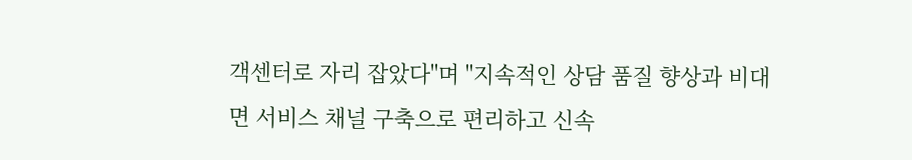객센터로 자리 잡았다"며 "지속적인 상담 품질 향상과 비대면 서비스 채널 구축으로 편리하고 신속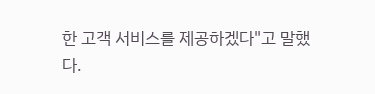한 고객 서비스를 제공하겠다"고 말했다.